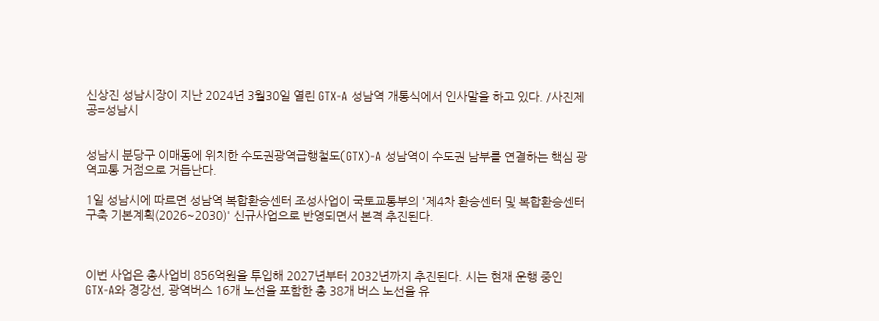신상진 성남시장이 지난 2024년 3월30일 열린 GTX-A 성남역 개통식에서 인사말을 하고 있다. /사진제공=성남시


성남시 분당구 이매동에 위치한 수도권광역급행철도(GTX)-A 성남역이 수도권 남부를 연결하는 핵심 광역교통 거점으로 거듭난다.

1일 성남시에 따르면 성남역 복합환승센터 조성사업이 국토교통부의 '제4차 환승센터 및 복합환승센터 구축 기본계획(2026~2030)' 신규사업으로 반영되면서 본격 추진된다.



이번 사업은 총사업비 856억원을 투입해 2027년부터 2032년까지 추진된다. 시는 현재 운행 중인 GTX-A와 경강선, 광역버스 16개 노선을 포함한 총 38개 버스 노선을 유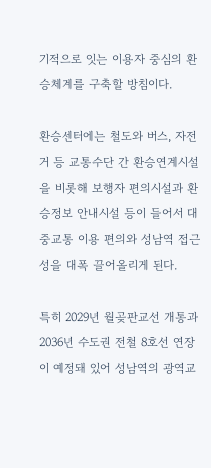기적으로 잇는 이용자 중심의 환승체계를 구축할 방침이다.

환승센터에는 철도와 버스, 자전거 등 교통수단 간 환승연계시설을 비롯해 보행자 편의시설과 환승정보 안내시설 등이 들어서 대중교통 이용 편의와 성남역 접근성을 대폭 끌어올리게 된다.

특히 2029년 월곶판교선 개통과 2036년 수도권 전철 8호선 연장이 예정돼 있어 성남역의 광역교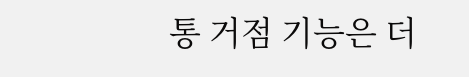통 거점 기능은 더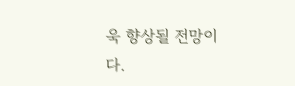욱 향상될 전망이다.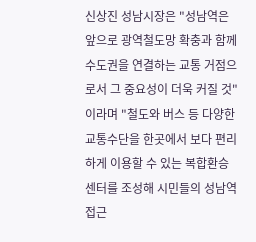신상진 성남시장은 "성남역은 앞으로 광역철도망 확충과 함께 수도권을 연결하는 교통 거점으로서 그 중요성이 더욱 커질 것"이라며 "철도와 버스 등 다양한 교통수단을 한곳에서 보다 편리하게 이용할 수 있는 복합환승센터를 조성해 시민들의 성남역 접근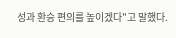성과 환승 편의를 높이겠다"고 말했다.